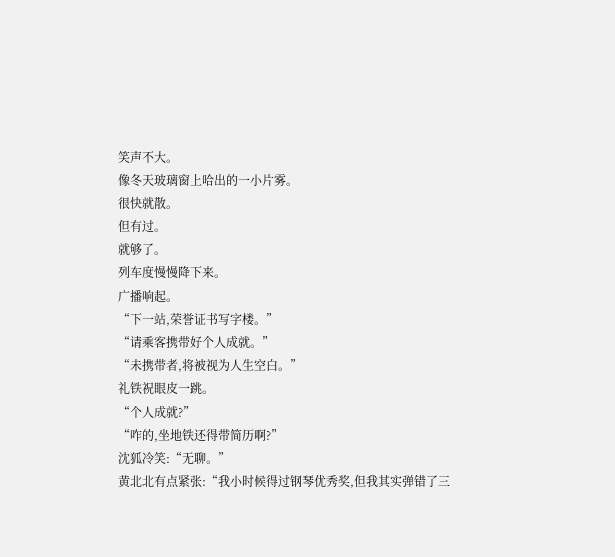笑声不大。
像冬天玻璃窗上哈出的一小片雾。
很快就散。
但有过。
就够了。
列车度慢慢降下来。
广播响起。
“下一站,荣誉证书写字楼。”
“请乘客携带好个人成就。”
“未携带者,将被视为人生空白。”
礼铁祝眼皮一跳。
“个人成就?”
“咋的,坐地铁还得带简历啊?”
沈狐冷笑:“无聊。”
黄北北有点紧张:“我小时候得过钢琴优秀奖,但我其实弹错了三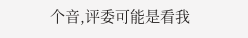个音,评委可能是看我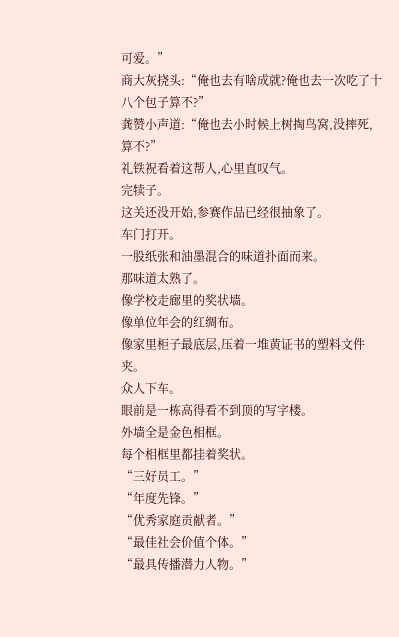可爱。”
商大灰挠头:“俺也去有啥成就?俺也去一次吃了十八个包子算不?”
龚赞小声道:“俺也去小时候上树掏鸟窝,没摔死,算不?”
礼铁祝看着这帮人,心里直叹气。
完犊子。
这关还没开始,参赛作品已经很抽象了。
车门打开。
一股纸张和油墨混合的味道扑面而来。
那味道太熟了。
像学校走廊里的奖状墙。
像单位年会的红绸布。
像家里柜子最底层,压着一堆黄证书的塑料文件夹。
众人下车。
眼前是一栋高得看不到顶的写字楼。
外墙全是金色相框。
每个相框里都挂着奖状。
“三好员工。”
“年度先锋。”
“优秀家庭贡献者。”
“最佳社会价值个体。”
“最具传播潜力人物。”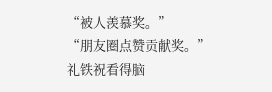“被人羡慕奖。”
“朋友圈点赞贡献奖。”
礼铁祝看得脑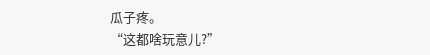瓜子疼。
“这都啥玩意儿?”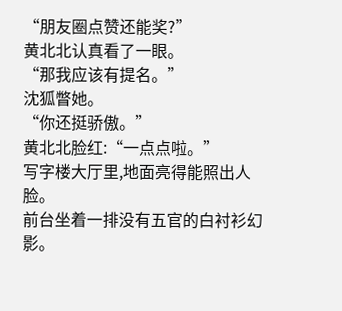“朋友圈点赞还能奖?”
黄北北认真看了一眼。
“那我应该有提名。”
沈狐瞥她。
“你还挺骄傲。”
黄北北脸红:“一点点啦。”
写字楼大厅里,地面亮得能照出人脸。
前台坐着一排没有五官的白衬衫幻影。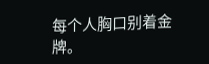每个人胸口别着金牌。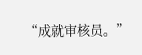“成就审核员。”